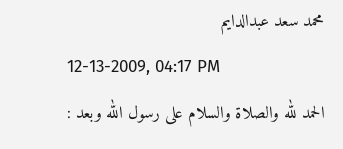محمد سعد عبدالدايم
12-13-2009, 04:17 PM
الحمد لله والصلاة والسلام على رسول الله وبعد :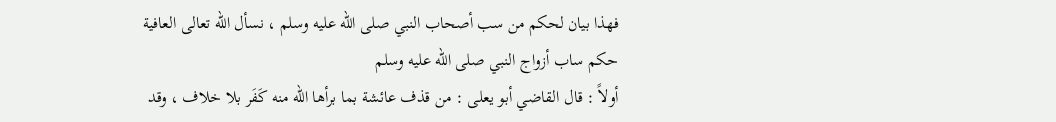فهذا بيان لحكم من سب أصحاب النبي صلى الله عليه وسلم ، نسأل الله تعالى العافية
حكم ساب أزواج النبي صلى الله عليه وسلم
أولاً : قال القاضي أبو يعلى : من قذف عائشة بما برأها الله منه كَفَر بلا خلاف ، وقد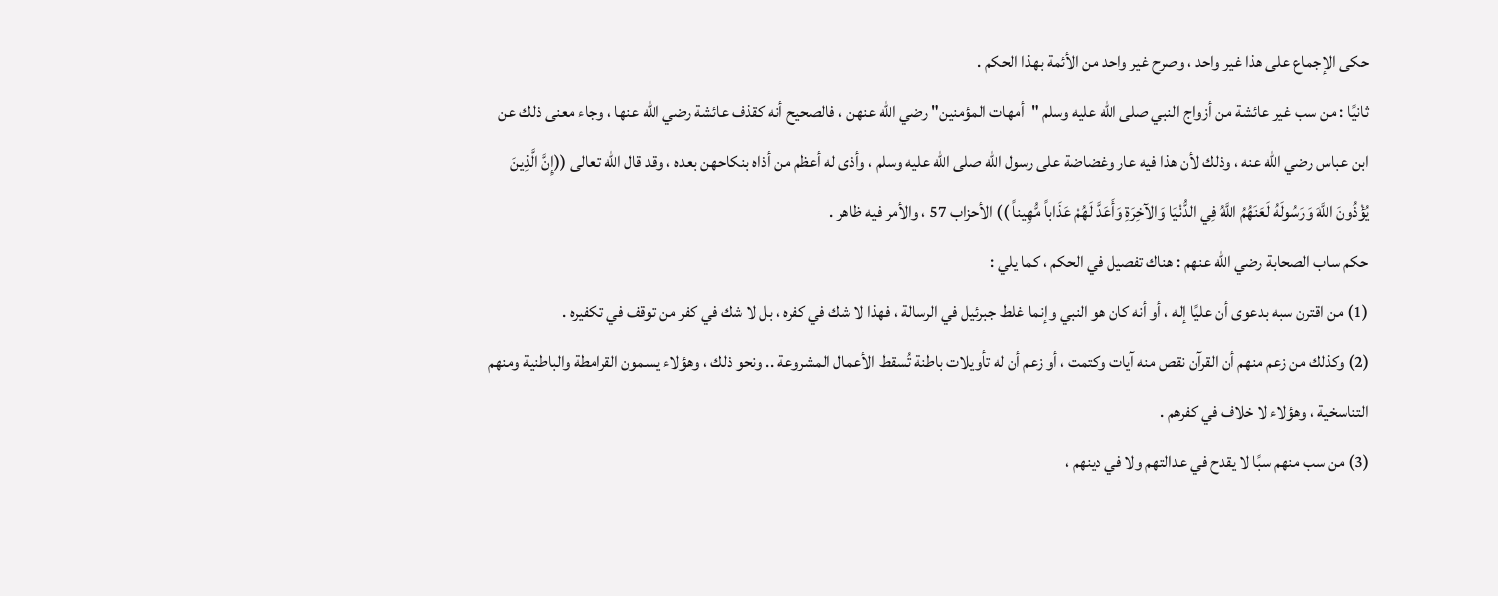حكى الإجماع على هذا غير واحد ، وصرح غير واحد من الأئمة بهذا الحكم .
ثانيًا : من سب غير عائشة من أزواج النبي صلى الله عليه وسلم "أمهات المؤمنين" رضي الله عنهن ، فالصحيح أنه كقذف عائشة رضي الله عنها ، وجاء معنى ذلك عن ابن عباس رضي الله عنه ، وذلك لأن هذا فيه عار وغضاضة على رسول الله صلى الله عليه وسلم ، وأذى له أعظم من أذاه بنكاحهن بعده ، وقد قال الله تعالى ((إِنَّ الَّذِينَ يُؤْذُونَ اللَّهَ وَرَسُولَهُ لَعَنَهُمُ اللَّهُ فِي الدُّنْيَا وَالآخِرَةِ وَأَعَدَّ لَهُمْ عَذَاباً مُّهِيناً )) الأحزاب 57 ، والأمر فيه ظاهر .
حكم ساب الصحابة رضي الله عنهم : هناك تفصيل في الحكم ، كما يلي :
(1) من اقترن سبه بدعوى أن عليًا إله ، أو أنه كان هو النبي وإنما غلط جبرئيل في الرسالة ، فهذا لا شك في كفره ، بل لا شك في كفر من توقف في تكفيره .
(2) وكذلك من زعم منهم أن القرآن نقص منه آيات وكتمت ، أو زعم أن له تأويلات باطنة تُسقط الأعمال المشروعة .. ونحو ذلك ، وهؤلاء يسمون القرامطة والباطنية ومنهم التناسخية ، وهؤلاء لا خلاف في كفرهم .
(3) من سب منهم سبًا لا يقدح في عدالتهم ولا في دينهم ،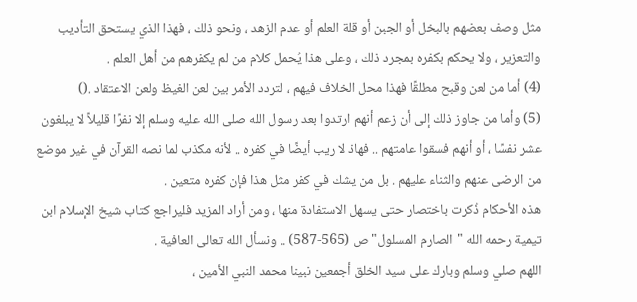مثل وصف بعضهم بالبخل أو الجبن أو قلة العلم أو عدم الزهد ، ونحو ذلك ، فهذا الذي يستحق التأديب والتعزير ، ولا يحكم بكفره بمجرد ذلك ، وعلى هذا يُحمل كلام من لم يكفرهم من أهل العلم .
(4) أما من لعن وقبح مطلقًا فهذا محل الخلاف فيهم ، لتردد الأمر بين لعن الغيظ ولعن الاعتقاد .()
(5) وأما من جاوز ذلك إلى أن زعم أنهم ارتدوا بعد رسول الله صلى الله عليه وسلم إلا نفرًا قليلاً لا يبلغون عشر نفسًا ، أو أنهم فسقوا عامتهم .. فهاذ لا ريب أيضًا في كفره .. لأنه مكذب لما نصه القرآن في غير موضع من الرضى عنهم والثناء عليهم . بل من يشك في كفر مثل هذا فإن كفره متعين .
هذه الأحكام ذُكرت باختصار حتى يسهل الاستفادة منها ، ومن أراد المزيد فليراجع كتاب شيخ الإسلام ابن تيمية رحمه الله "الصارم المسلول" ص (565-587) .. ونسأل الله تعالى العافية .
اللهم صلي وسلم وبارك على سيد الخلق أجمعين نبينا محمد النبي الأمين ،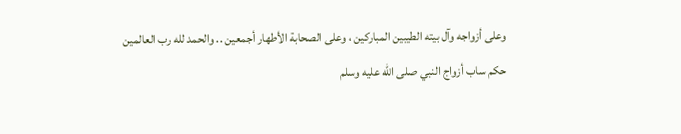وعلى أزواجه وآل بيته الطيبين المباركين ، وعلى الصحابة الأطهار أجمعين .. والحمد لله رب العالمين
حكم ساب أزواج النبي صلى الله عليه وسلم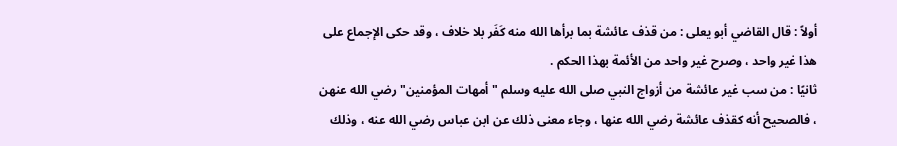أولاً : قال القاضي أبو يعلى : من قذف عائشة بما برأها الله منه كَفَر بلا خلاف ، وقد حكى الإجماع على هذا غير واحد ، وصرح غير واحد من الأئمة بهذا الحكم .
ثانيًا : من سب غير عائشة من أزواج النبي صلى الله عليه وسلم "أمهات المؤمنين" رضي الله عنهن ، فالصحيح أنه كقذف عائشة رضي الله عنها ، وجاء معنى ذلك عن ابن عباس رضي الله عنه ، وذلك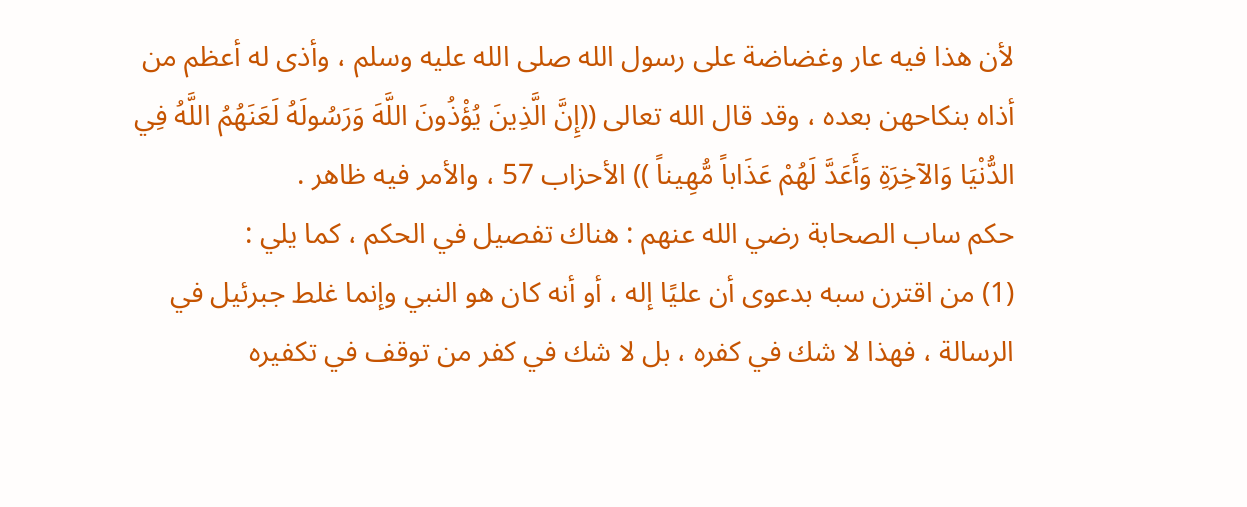لأن هذا فيه عار وغضاضة على رسول الله صلى الله عليه وسلم ، وأذى له أعظم من أذاه بنكاحهن بعده ، وقد قال الله تعالى ((إِنَّ الَّذِينَ يُؤْذُونَ اللَّهَ وَرَسُولَهُ لَعَنَهُمُ اللَّهُ فِي الدُّنْيَا وَالآخِرَةِ وَأَعَدَّ لَهُمْ عَذَاباً مُّهِيناً )) الأحزاب 57 ، والأمر فيه ظاهر .
حكم ساب الصحابة رضي الله عنهم : هناك تفصيل في الحكم ، كما يلي :
(1) من اقترن سبه بدعوى أن عليًا إله ، أو أنه كان هو النبي وإنما غلط جبرئيل في الرسالة ، فهذا لا شك في كفره ، بل لا شك في كفر من توقف في تكفيره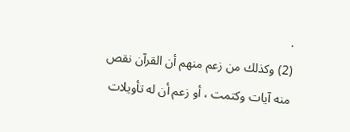.
(2) وكذلك من زعم منهم أن القرآن نقص منه آيات وكتمت ، أو زعم أن له تأويلات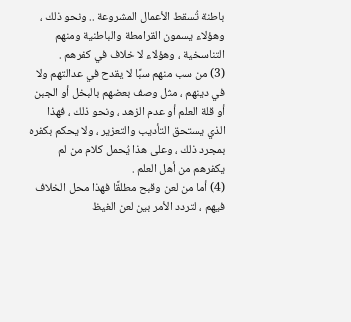باطنة تُسقط الأعمال المشروعة .. ونحو ذلك ، وهؤلاء يسمون القرامطة والباطنية ومنهم التناسخية ، وهؤلاء لا خلاف في كفرهم .
(3) من سب منهم سبًا لا يقدح في عدالتهم ولا في دينهم ، مثل وصف بعضهم بالبخل أو الجبن أو قلة العلم أو عدم الزهد ، ونحو ذلك ، فهذا الذي يستحق التأديب والتعزير ، ولا يحكم بكفره بمجرد ذلك ، وعلى هذا يُحمل كلام من لم يكفرهم من أهل العلم .
(4) أما من لعن وقبح مطلقًا فهذا محل الخلاف فيهم ، لتردد الأمر بين لعن الغيظ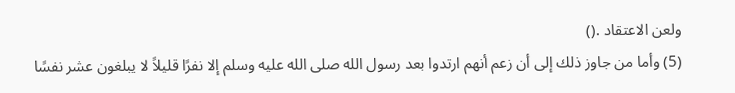ولعن الاعتقاد .()
(5) وأما من جاوز ذلك إلى أن زعم أنهم ارتدوا بعد رسول الله صلى الله عليه وسلم إلا نفرًا قليلاً لا يبلغون عشر نفسًا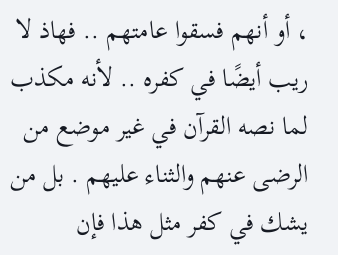، أو أنهم فسقوا عامتهم .. فهاذ لا ريب أيضًا في كفره .. لأنه مكذب لما نصه القرآن في غير موضع من الرضى عنهم والثناء عليهم . بل من يشك في كفر مثل هذا فإن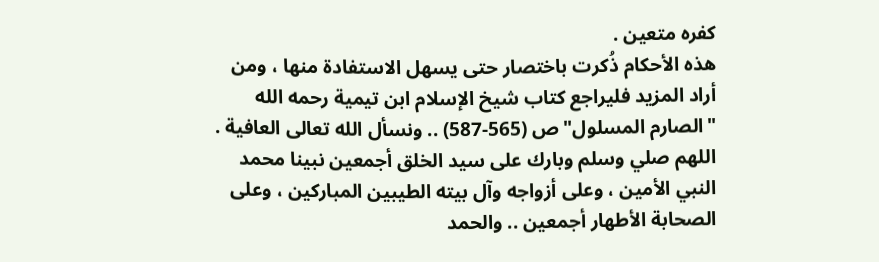كفره متعين .
هذه الأحكام ذُكرت باختصار حتى يسهل الاستفادة منها ، ومن أراد المزيد فليراجع كتاب شيخ الإسلام ابن تيمية رحمه الله "الصارم المسلول" ص (565-587) .. ونسأل الله تعالى العافية .
اللهم صلي وسلم وبارك على سيد الخلق أجمعين نبينا محمد النبي الأمين ، وعلى أزواجه وآل بيته الطيبين المباركين ، وعلى الصحابة الأطهار أجمعين .. والحمد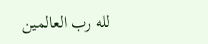لله رب العالمين